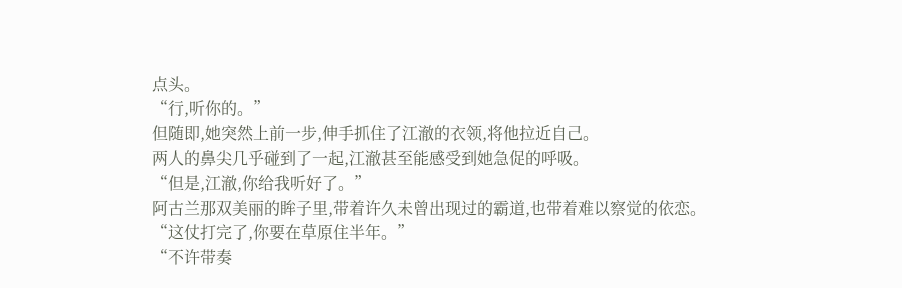点头。
“行,听你的。”
但随即,她突然上前一步,伸手抓住了江澈的衣领,将他拉近自己。
两人的鼻尖几乎碰到了一起,江澈甚至能感受到她急促的呼吸。
“但是,江澈,你给我听好了。”
阿古兰那双美丽的眸子里,带着许久未曾出现过的霸道,也带着难以察觉的依恋。
“这仗打完了,你要在草原住半年。”
“不许带奏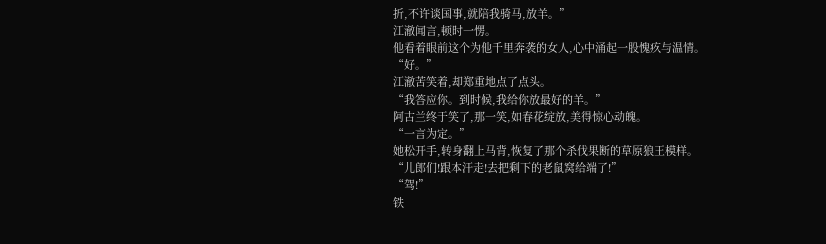折,不许谈国事,就陪我骑马,放羊。”
江澈闻言,顿时一愣。
他看着眼前这个为他千里奔袭的女人,心中涌起一股愧疚与温情。
“好。”
江澈苦笑着,却郑重地点了点头。
“我答应你。到时候,我给你放最好的羊。”
阿古兰终于笑了,那一笑,如春花绽放,美得惊心动魄。
“一言为定。”
她松开手,转身翻上马背,恢复了那个杀伐果断的草原狼王模样。
“儿郎们!跟本汗走!去把剩下的老鼠窝给端了!”
“驾!”
铁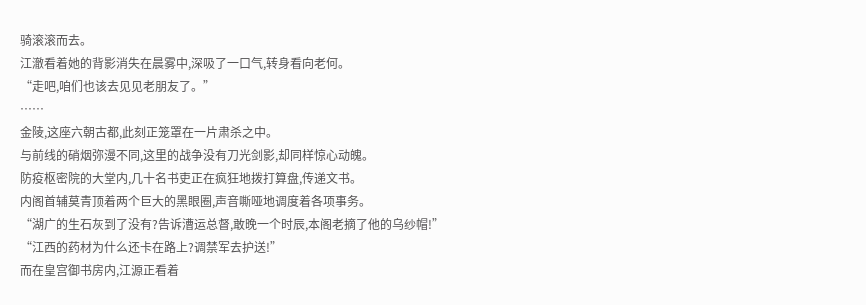骑滚滚而去。
江澈看着她的背影消失在晨雾中,深吸了一口气,转身看向老何。
“走吧,咱们也该去见见老朋友了。”
……
金陵,这座六朝古都,此刻正笼罩在一片肃杀之中。
与前线的硝烟弥漫不同,这里的战争没有刀光剑影,却同样惊心动魄。
防疫枢密院的大堂内,几十名书吏正在疯狂地拨打算盘,传递文书。
内阁首辅莫青顶着两个巨大的黑眼圈,声音嘶哑地调度着各项事务。
“湖广的生石灰到了没有?告诉漕运总督,敢晚一个时辰,本阁老摘了他的乌纱帽!”
“江西的药材为什么还卡在路上?调禁军去护送!”
而在皇宫御书房内,江源正看着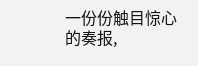一份份触目惊心的奏报,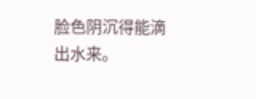脸色阴沉得能滴出水来。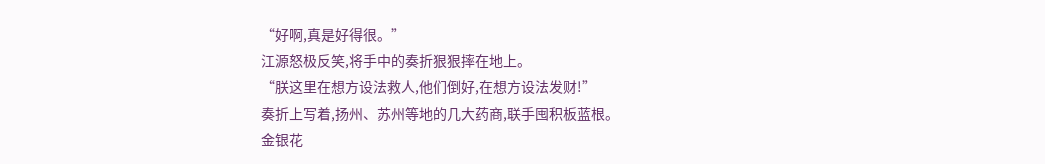“好啊,真是好得很。”
江源怒极反笑,将手中的奏折狠狠摔在地上。
“朕这里在想方设法救人,他们倒好,在想方设法发财!”
奏折上写着,扬州、苏州等地的几大药商,联手囤积板蓝根。
金银花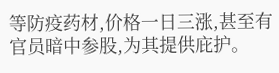等防疫药材,价格一日三涨,甚至有官员暗中参股,为其提供庇护。